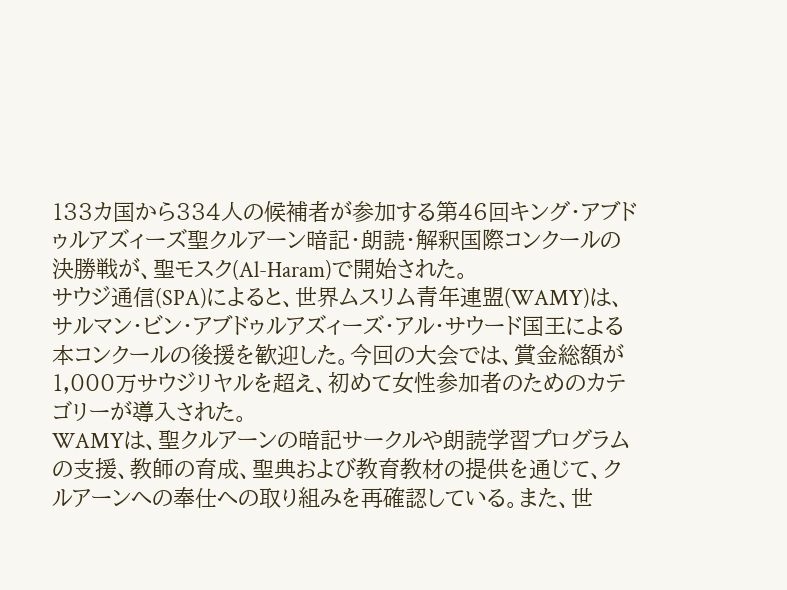133カ国から334人の候補者が参加する第46回キング・アブドゥルアズィーズ聖クルアーン暗記・朗読・解釈国際コンクールの決勝戦が、聖モスク(Al-Haram)で開始された。
サウジ通信(SPA)によると、世界ムスリム青年連盟(WAMY)は、サルマン・ビン・アブドゥルアズィーズ・アル・サウード国王による本コンクールの後援を歓迎した。今回の大会では、賞金総額が1,000万サウジリヤルを超え、初めて女性参加者のためのカテゴリーが導入された。
WAMYは、聖クルアーンの暗記サークルや朗読学習プログラムの支援、教師の育成、聖典および教育教材の提供を通じて、クルアーンへの奉仕への取り組みを再確認している。また、世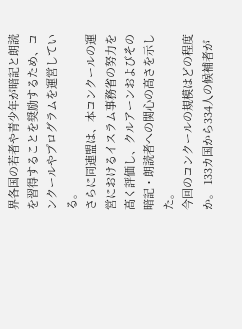界各国の若者や青少年が暗記と朗読を習得することを奨励するため、コンクールやプログラムを運営している。
さらに同連盟は、本コンクールの運営におけるイスラム事務省の努力を高く評価し、クルアーンおよびその暗記・朗読者への関心の高さを示した。
今回のコンクールの規模はどの程度か。 133カ国から334人の候補者が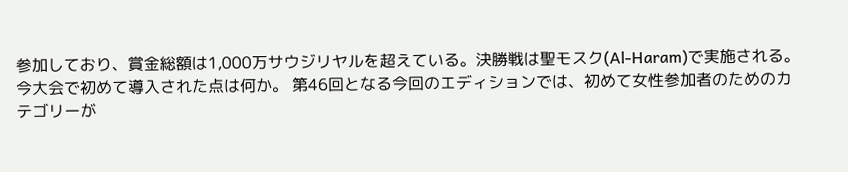参加しており、賞金総額は1,000万サウジリヤルを超えている。決勝戦は聖モスク(Al-Haram)で実施される。
今大会で初めて導入された点は何か。 第46回となる今回のエディションでは、初めて女性参加者のためのカテゴリーが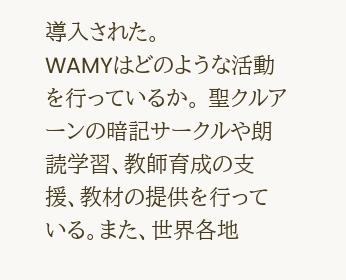導入された。
WAMYはどのような活動を行っているか。 聖クルアーンの暗記サークルや朗読学習、教師育成の支援、教材の提供を行っている。また、世界各地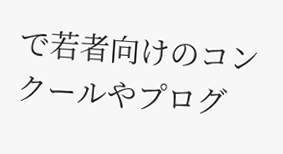で若者向けのコンクールやプログ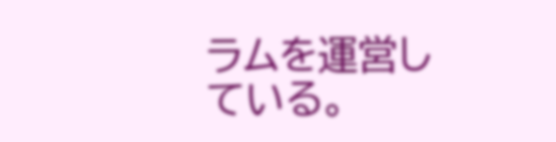ラムを運営している。